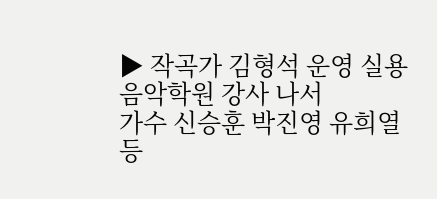▶ 작곡가 김형석 운영 실용음악학원 강사 나서
가수 신승훈 박진영 유희열 등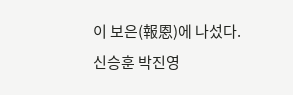이 보은(報恩)에 나섰다.
신승훈 박진영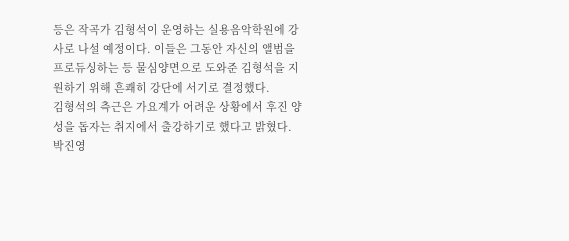등은 작곡가 김형석이 운영하는 실용음악학원에 강사로 나설 예정이다. 이들은 그동안 자신의 앨범을 프로듀싱하는 등 물심양면으로 도와준 김형석을 지원하기 위해 흔쾌히 강단에 서기로 결정했다.
김형석의 측근은 가요계가 어려운 상황에서 후진 양성을 돕자는 취지에서 출강하기로 했다고 밝혔다.
박진영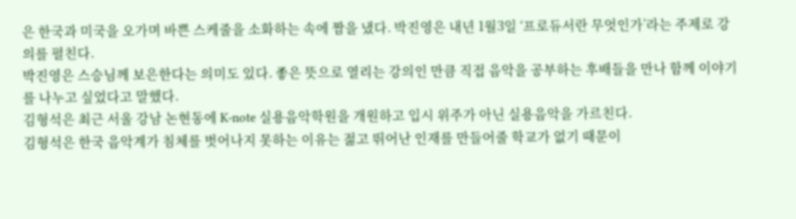은 한국과 미국을 오가며 바쁜 스케줄을 소화하는 속에 짬을 냈다. 박진영은 내년 1월3일 ‘프로듀서란 무엇인가’라는 주제로 강의를 펼친다.
박진영은 스승님께 보은한다는 의미도 있다. 좋은 뜻으로 열리는 강의인 만큼 직접 음악을 공부하는 후배들을 만나 함께 이야기를 나누고 싶었다고 말했다.
김형석은 최근 서울 강남 논현동에 K-note 실용음악학원을 개원하고 입시 위주가 아닌 실용음악을 가르친다.
김형석은 한국 음악계가 침체를 벗어나지 못하는 이유는 젊고 뛰어난 인재를 만들어줄 학교가 없기 때문이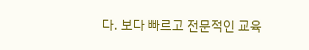다. 보다 빠르고 전문적인 교육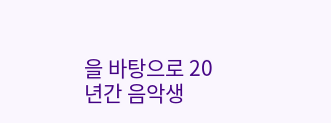을 바탕으로 20년간 음악생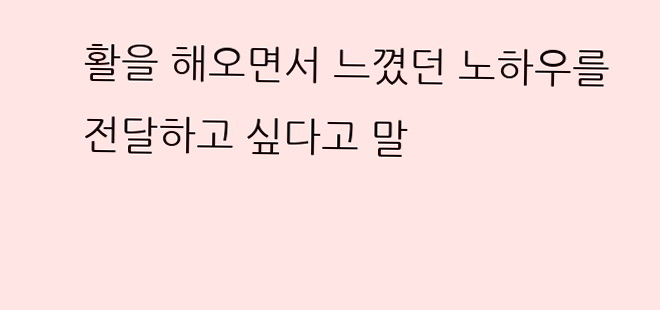활을 해오면서 느꼈던 노하우를 전달하고 싶다고 말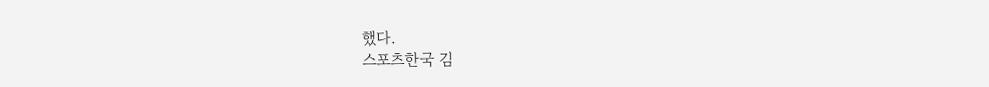했다.
스포츠한국 김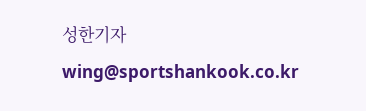성한기자 wing@sportshankook.co.kr